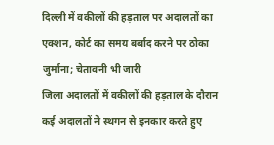दिल्ली में वकीलों की हड़ताल पर अदालतों का एक्शन, कोर्ट का समय बर्बाद करने पर ठोका जुर्माना; चेतावनी भी जारी
जिला अदालतों में वकीलों की हड़ताल के दौरान कई अदालतों ने स्थगन से इनकार करते हुए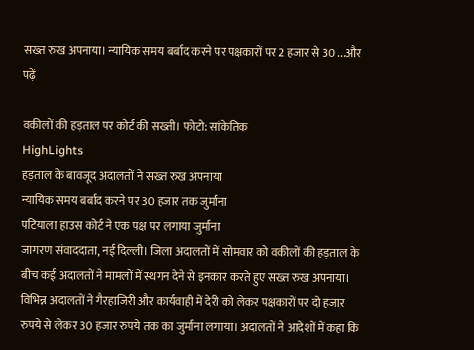सख्त रुख अपनाया। न्यायिक समय बर्बाद करने पर पक्षकारों पर 2 हजार से 30 ...और पढ़ें

वकीलों की हड़ताल पर कोर्ट की सख्ती। फोटो: सांकेतिक
HighLights
हड़ताल के बावजूद अदालतों ने सख्त रुख अपनाया
न्यायिक समय बर्बाद करने पर 30 हजार तक जुर्माना
पटियाला हाउस कोर्ट ने एक पक्ष पर लगाया जुर्माना
जागरण संवाददाता, नई दिल्ली। जिला अदालतों में सोमवार को वकीलों की हड़ताल के बीच कई अदालतों ने मामलों में स्थगन देने से इनकार करते हुए सख्त रुख अपनाया।
विभिन्न अदालतों ने गैरहाजिरी और कार्यवाही में देरी को लेकर पक्षकारों पर दो हजार रुपये से लेकर 30 हजार रुपये तक का जुर्माना लगाया। अदालतों ने आदेशों में कहा कि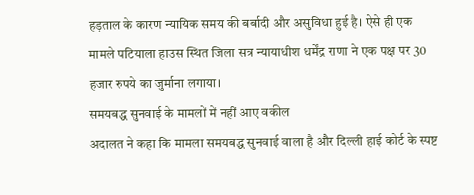हड़ताल के कारण न्यायिक समय की बर्बादी और असुविधा हुई है। ऐसे ही एक मामले पटियाला हाउस स्थित जिला सत्र न्यायाधीश धर्मेंद्र राणा ने एक पक्ष पर 30 हजार रुपये का जुर्माना लगाया।
समयबद्ध सुनवाई के मामलों में नहीं आए वकील
अदालत ने कहा कि मामला समयबद्ध सुनवाई वाला है और दिल्ली हाई कोर्ट के स्पष्ट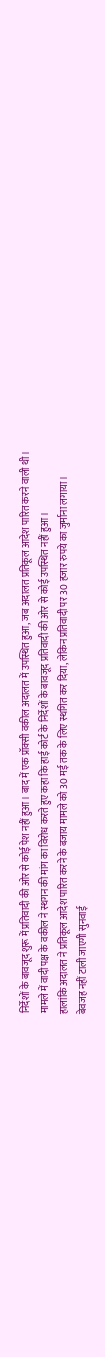निर्देशों के बावजूद शुरू में प्रतिवादी की ओर से कोई पेश नहीं हुआ। बाद में एक प्रॉक्सी वकील अदालत में उपस्थित हुआ, जब अदालत प्रतिकूल आदेश पारित करने वाली थी।
मामले में वादी पक्ष के वकील ने स्थगन की मांग का विरोध करते हुए कहा कि हाई कोर्ट के निर्देशों के बावजूद प्रतिवादी की ओर से कोई उपस्थित नहीं हुआ।
हालांकि अदालत ने प्रतिकूल आदेश पारित करने के बजाय मामले को 30 मई तक के लिए स्थगित कर दिया, लेकिन प्रतिवादी पर 30 हजार रुपये का जुर्माना लगाया।
बेवजह नहीं टाली जाएगी सुनवाई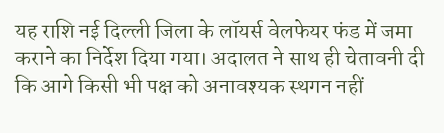यह राशि नई दिल्ली जिला के लॉयर्स वेलफेयर फंड में जमा कराने का निर्देश दिया गया। अदालत ने साथ ही चेतावनी दी कि आगे किसी भी पक्ष को अनावश्यक स्थगन नहीं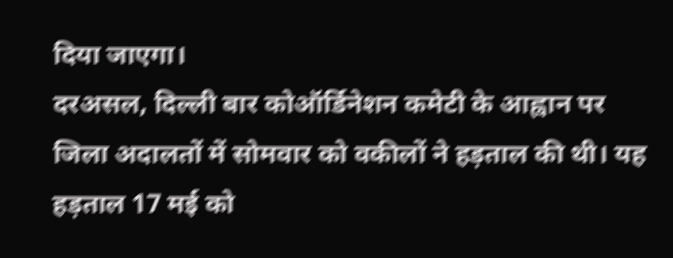दिया जाएगा।
दरअसल, दिल्ली बार कोऑर्डिनेशन कमेटी के आह्वान पर जिला अदालतों में सोमवार को वकीलों ने हड़ताल की थी। यह हड़ताल 17 मई को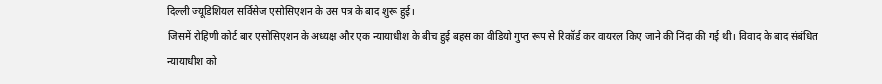दिल्ली ज्यूडिशियल सर्विसेज एसोसिएशन के उस पत्र के बाद शुरू हुई।
जिसमें रोहिणी कोर्ट बार एसोसिएशन के अध्यक्ष और एक न्यायाधीश के बीच हुई बहस का वीडियो गुप्त रूप से रिकॉर्ड कर वायरल किए जाने की निंदा की गई थी। विवाद के बाद संबंधित न्यायाधीश को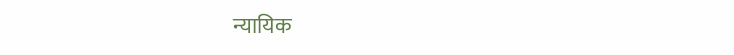न्यायिक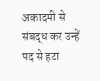अकादमी से संबद्ध कर उन्हें पद से हटा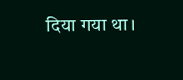दिया गया था।